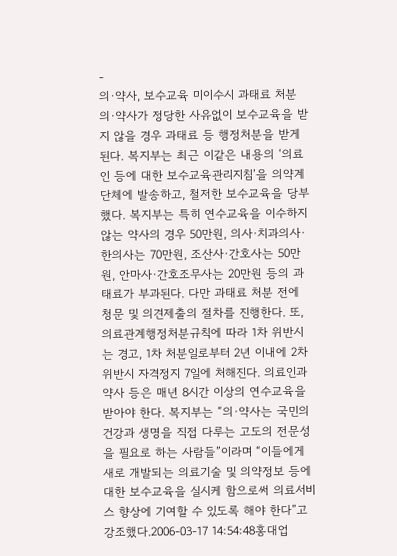-
의·약사, 보수교육 미이수시 과태료 처분의·약사가 정당한 사유없이 보수교육을 받지 않을 경우 과태료 등 행정처분을 받게 된다. 복지부는 최근 이같은 내용의 ‘의료인 등에 대한 보수교육관리지침’을 의약계 단체에 발송하고, 철저한 보수교육을 당부했다. 복지부는 특히 연수교육을 이수하지 않는 약사의 경우 50만원, 의사·치과의사·한의사는 70만원, 조산사·간호사는 50만원, 안마사·간호조무사는 20만원 등의 과태료가 부과된다. 다만 과태료 처분 전에 청문 및 의견제출의 절차를 진행한다. 또, 의료관계행정처분규칙에 따라 1차 위반시는 경고, 1차 처분일로부터 2년 이내에 2차 위반시 자격정지 7일에 처해진다. 의료인과 약사 등은 매년 8시간 이상의 연수교육을 받아야 한다. 복지부는 “의·약사는 국민의 건강과 생명을 직접 다루는 고도의 전문성을 필요로 하는 사람들”이라며 “이들에게 새로 개발되는 의료기술 및 의약정보 등에 대한 보수교육을 실시케 함으로써 의료서비스 향상에 기여할 수 있도록 해야 한다”고 강조했다.2006-03-17 14:54:48홍대업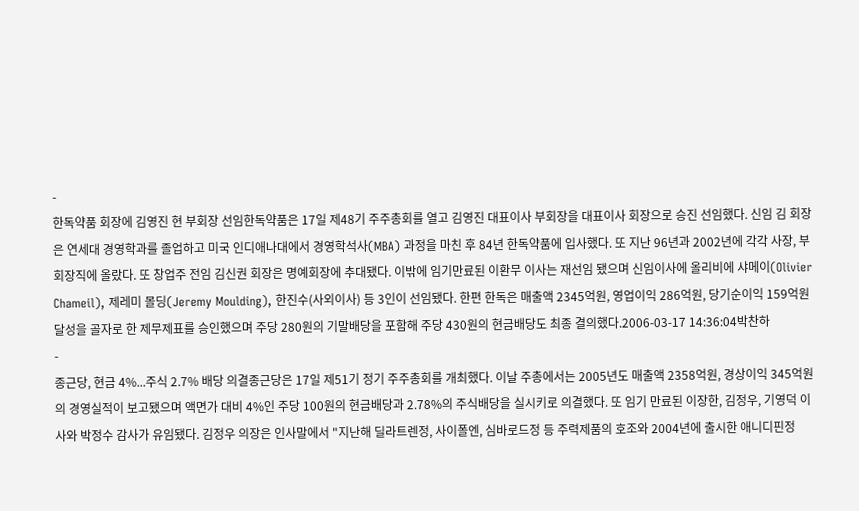-
한독약품 회장에 김영진 현 부회장 선임한독약품은 17일 제48기 주주총회를 열고 김영진 대표이사 부회장을 대표이사 회장으로 승진 선임했다. 신임 김 회장은 연세대 경영학과를 졸업하고 미국 인디애나대에서 경영학석사(MBA) 과정을 마친 후 84년 한독약품에 입사했다. 또 지난 96년과 2002년에 각각 사장, 부회장직에 올랐다. 또 창업주 전임 김신권 회장은 명예회장에 추대됐다. 이밖에 임기만료된 이환무 이사는 재선임 됐으며 신임이사에 올리비에 샤메이(Olivier Chameil), 제레미 몰딩(Jeremy Moulding), 한진수(사외이사) 등 3인이 선임됐다. 한편 한독은 매출액 2345억원, 영업이익 286억원, 당기순이익 159억원 달성을 골자로 한 제무제표를 승인했으며 주당 280원의 기말배당을 포함해 주당 430원의 현금배당도 최종 결의했다.2006-03-17 14:36:04박찬하
-
종근당, 현금 4%...주식 2.7% 배당 의결종근당은 17일 제51기 정기 주주총회를 개최했다. 이날 주총에서는 2005년도 매출액 2358억원, 경상이익 345억원의 경영실적이 보고됐으며 액면가 대비 4%인 주당 100원의 현금배당과 2.78%의 주식배당을 실시키로 의결했다. 또 임기 만료된 이장한, 김정우, 기영덕 이사와 박정수 감사가 유임됐다. 김정우 의장은 인사말에서 "지난해 딜라트렌정, 사이폴엔, 심바로드정 등 주력제품의 호조와 2004년에 출시한 애니디핀정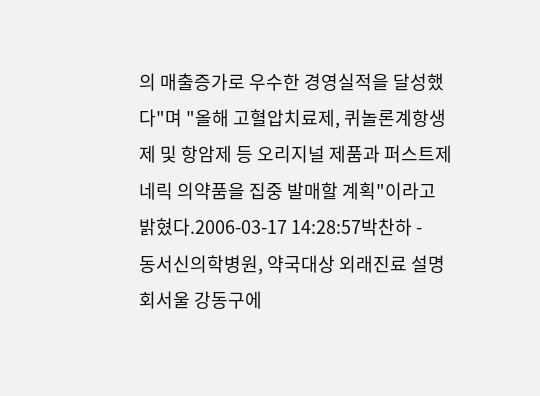의 매출증가로 우수한 경영실적을 달성했다"며 "올해 고혈압치료제, 퀴놀론계항생제 및 항암제 등 오리지널 제품과 퍼스트제네릭 의약품을 집중 발매할 계획"이라고 밝혔다.2006-03-17 14:28:57박찬하 -
동서신의학병원, 약국대상 외래진료 설명회서울 강동구에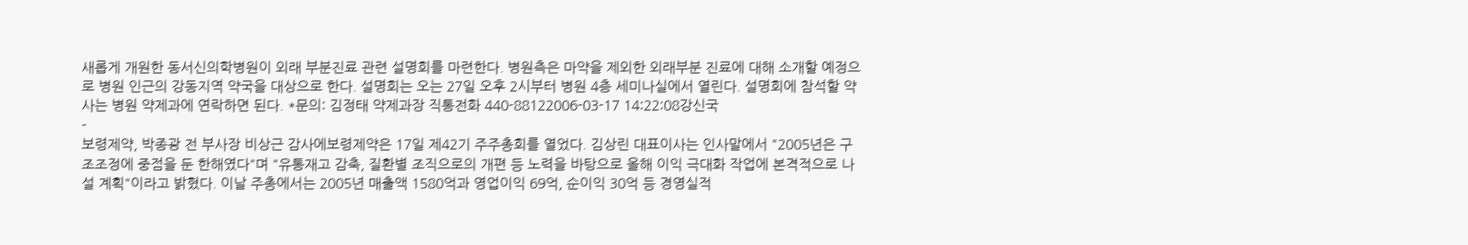새롭게 개원한 동서신의학병원이 외래 부분진료 관련 설명회를 마련한다. 병원측은 마약을 제외한 외래부분 진료에 대해 소개할 예정으로 병원 인근의 강동지역 약국을 대상으로 한다. 설명회는 오는 27일 오후 2시부터 병원 4층 세미나실에서 열린다. 설명회에 참석할 약사는 병원 약제과에 연락하면 된다. *문의: 김정태 약제과장 직통전화 440-88122006-03-17 14:22:08강신국
-
보령제약, 박종광 전 부사장 비상근 감사에보령제약은 17일 제42기 주주총회를 열었다. 김상린 대표이사는 인사말에서 "2005년은 구조조정에 중점을 둔 한해였다"며 "유통재고 감축, 질환별 조직으로의 개편 등 노력을 바탕으로 올해 이익 극대화 작업에 본격적으로 나설 계획"이라고 밝혔다. 이날 주총에서는 2005년 매출액 1580억과 영업이익 69억, 순이익 30억 등 경영실적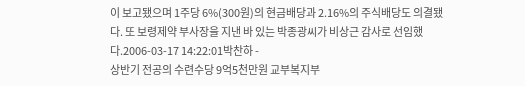이 보고됐으며 1주당 6%(300원)의 현금배당과 2.16%의 주식배당도 의결됐다. 또 보령제약 부사장을 지낸 바 있는 박종광씨가 비상근 감사로 선임했다.2006-03-17 14:22:01박찬하 -
상반기 전공의 수련수당 9억5천만원 교부복지부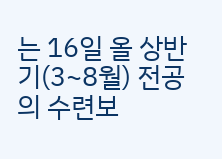는 16일 올 상반기(3~8월) 전공의 수련보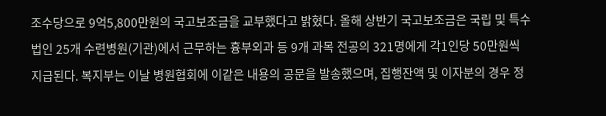조수당으로 9억5,800만원의 국고보조금을 교부했다고 밝혔다. 올해 상반기 국고보조금은 국립 및 특수법인 25개 수련병원(기관)에서 근무하는 흉부외과 등 9개 과목 전공의 321명에게 각1인당 50만원씩 지급된다. 복지부는 이날 병원협회에 이같은 내용의 공문을 발송했으며, 집행잔액 및 이자분의 경우 정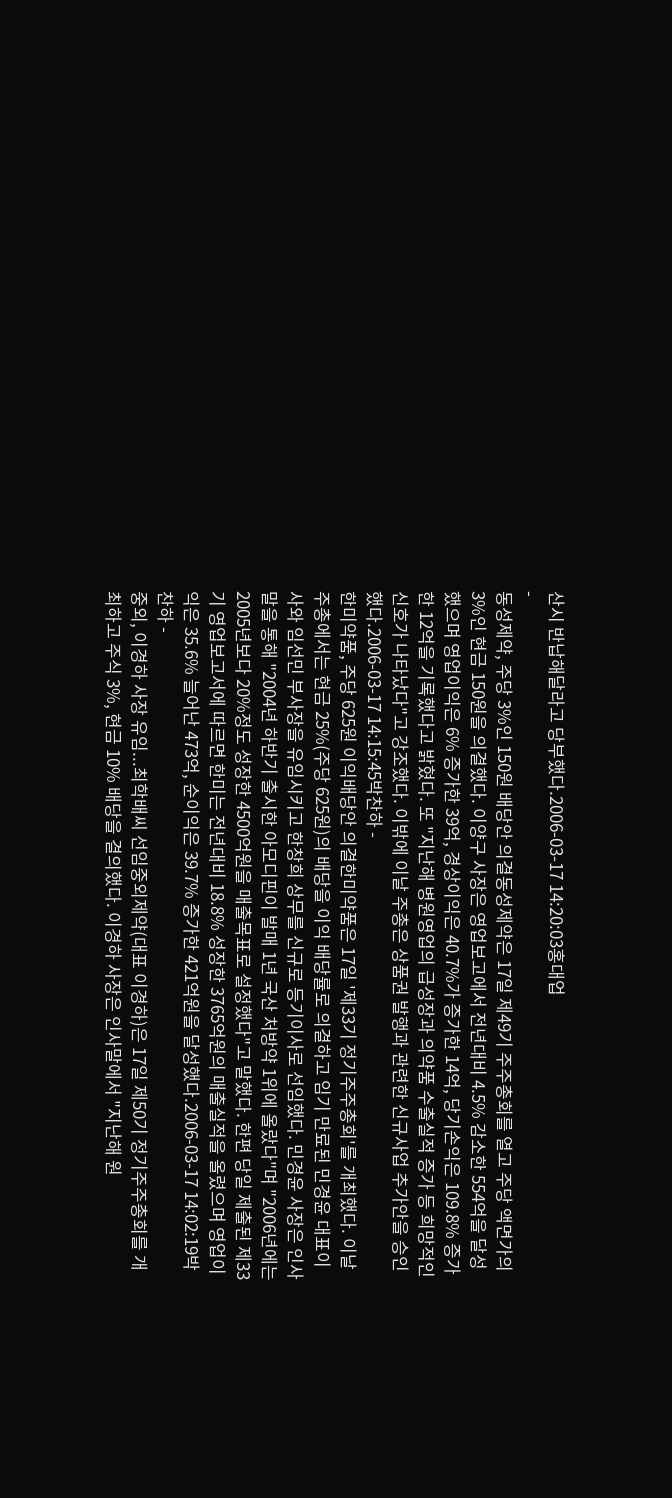산시 반납해달라고 당부했다.2006-03-17 14:20:03홍대업
-
동성제약, 주당 3%인 150원 배당안 의결동성제약은 17일 제49기 주주총회를 열고 주당 액면가의 3%인 현금 150원을 의결했다. 이양구 사장은 영업보고에서 전년대비 4.5% 감소한 554억을 달성했으며 영업이익은 6% 증가한 39억, 경상이익은 40.7%가 증가한 14억, 당기손익은 109.8% 증가한 12억을 기록했다고 밝혔다. 또 "지난해 병원영업의 급성장과 의약품 수출실적 증가 등 희망적인 신호가 나타났다"고 강조했다. 이밖에 이날 주총은 상품권 발행과 관련한 신규사업 추가안을 승인했다.2006-03-17 14:15:45박찬하 -
한미약품, 주당 625원 이익배당안 의결한미약품은 17일 '제33기 정기주주총회'를 개최했다. 이날 주총에서는 현금 25%(주당 625원)의 배당을 이익 배당률로 의결하고 임기 만료된 민경윤 대표이사와 임선민 부사장을 유임시키고 한창희 상무를 신규로 등기이사로 선임했다. 민경윤 사장은 인사말을 통해 "2004년 하반기 출시한 아모디핀이 발매 1년 국산 처방약 1위에 올랐다"며 "2006년에는 2005년보다 20%정도 성장한 4500억원을 매출목표로 설정했다"고 말했다. 한편 당일 제출된 제33기 영업보고서에 따르면 한미는 전년대비 18.8% 성장한 3765억원의 매출실적을 올렸으며 영업이익은 35.6% 늘어난 473억, 순이익은 39.7% 증가한 421억원을 달성했다.2006-03-17 14:02:19박찬하 -
중외, 이경하 사장 유임...최학배씨 선임중외제약(대표 이경하)은 17일 제50기 정기주주총회를 개최하고 주식 3%, 현금 10% 배당을 결의했다. 이경하 사장은 인사말에서 "지난해 원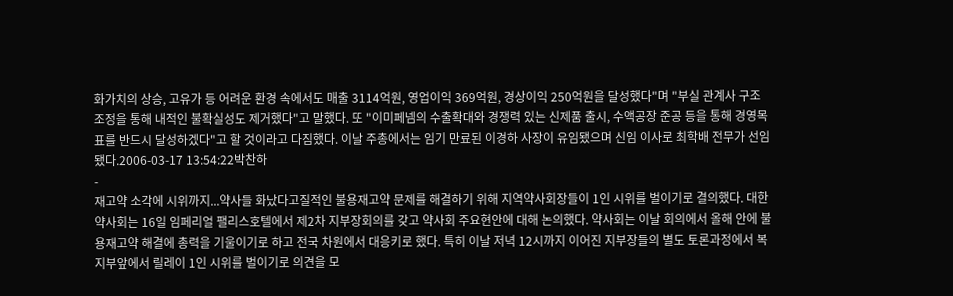화가치의 상승, 고유가 등 어려운 환경 속에서도 매출 3114억원, 영업이익 369억원, 경상이익 250억원을 달성했다"며 "부실 관계사 구조조정을 통해 내적인 불확실성도 제거했다"고 말했다. 또 "이미페넴의 수출확대와 경쟁력 있는 신제품 출시, 수액공장 준공 등을 통해 경영목표를 반드시 달성하겠다"고 할 것이라고 다짐했다. 이날 주총에서는 임기 만료된 이경하 사장이 유임됐으며 신임 이사로 최학배 전무가 선임됐다.2006-03-17 13:54:22박찬하
-
재고약 소각에 시위까지...약사들 화났다고질적인 불용재고약 문제를 해결하기 위해 지역약사회장들이 1인 시위를 벌이기로 결의했다. 대한약사회는 16일 임페리얼 팰리스호텔에서 제2차 지부장회의를 갖고 약사회 주요현안에 대해 논의했다. 약사회는 이날 회의에서 올해 안에 불용재고약 해결에 총력을 기울이기로 하고 전국 차원에서 대응키로 했다. 특히 이날 저녁 12시까지 이어진 지부장들의 별도 토론과정에서 복지부앞에서 릴레이 1인 시위를 벌이기로 의견을 모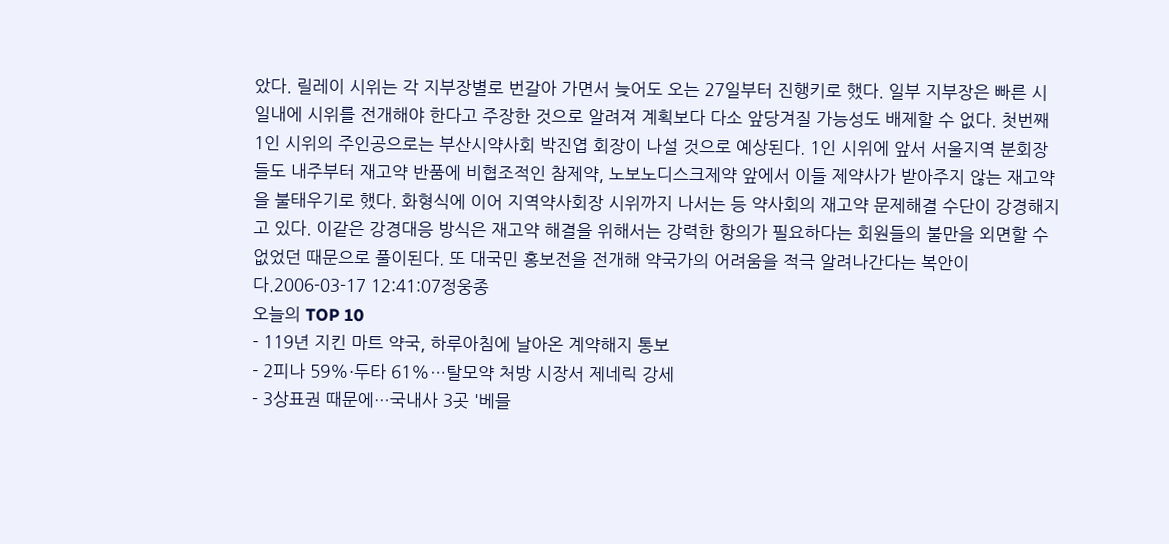았다. 릴레이 시위는 각 지부장별로 번갈아 가면서 늦어도 오는 27일부터 진행키로 했다. 일부 지부장은 빠른 시일내에 시위를 전개해야 한다고 주장한 것으로 알려져 계획보다 다소 앞당겨질 가능성도 배제할 수 없다. 첫번째 1인 시위의 주인공으로는 부산시약사회 박진엽 회장이 나설 것으로 예상된다. 1인 시위에 앞서 서울지역 분회장들도 내주부터 재고약 반품에 비협조적인 참제약, 노보노디스크제약 앞에서 이들 제약사가 받아주지 않는 재고약을 불태우기로 했다. 화형식에 이어 지역약사회장 시위까지 나서는 등 약사회의 재고약 문제해결 수단이 강경해지고 있다. 이같은 강경대응 방식은 재고약 해결을 위해서는 강력한 항의가 필요하다는 회원들의 불만을 외면할 수 없었던 때문으로 풀이된다. 또 대국민 홍보전을 전개해 약국가의 어려움을 적극 알려나간다는 복안이다.2006-03-17 12:41:07정웅종
오늘의 TOP 10
- 119년 지킨 마트 약국, 하루아침에 날아온 계약해지 통보
- 2피나 59%·두타 61%…탈모약 처방 시장서 제네릭 강세
- 3상표권 때문에…국내사 3곳 '베믈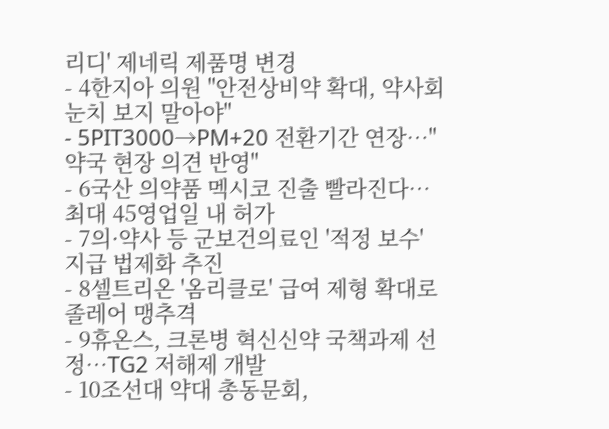리디' 제네릭 제품명 변경
- 4한지아 의원 "안전상비약 확대, 약사회 눈치 보지 말아야"
- 5PIT3000→PM+20 전환기간 연장…"약국 현장 의견 반영"
- 6국산 의약품 멕시코 진출 빨라진다…최대 45영업일 내 허가
- 7의·약사 등 군보건의료인 '적정 보수' 지급 법제화 추진
- 8셀트리온 '옴리클로' 급여 제형 확대로 졸레어 맹추격
- 9휴온스, 크론병 혁신신약 국책과제 선정…TG2 저해제 개발
- 10조선대 약대 총동문회,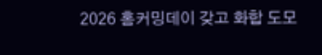2026 홈커밍데이 갖고 화합 도모